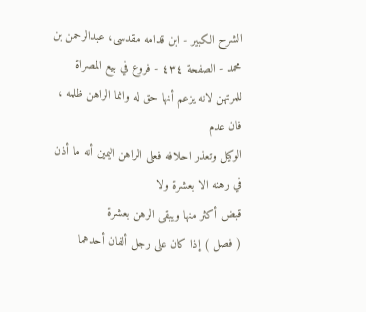الشرح الکبير - ابن قدامه مقدسی، عبدالرحمن بن محمد - الصفحة ٤٣٤ - فروع في بيع المصراة
للمرتهن لانه يزعم أنها حق له وانما الراهن ظلمه ، فان عدم
الوكيل وتعذر احلافه فعلى الراهن اليمين أنه ما أذن في رهنه الا بعشرة ولا
قبض أكثر منها ويبقى الرهن بعشرة
( فصل ) إذا كان على رجل ألفان أحدهما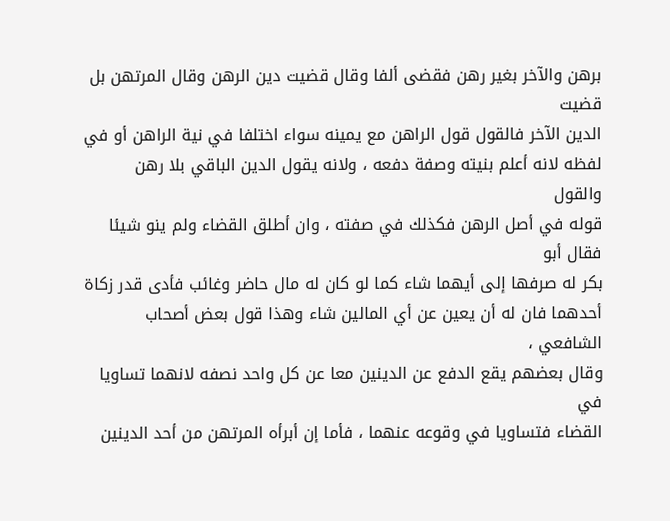برهن والآخر بغير رهن فقضى ألفا وقال قضيت دين الرهن وقال المرتهن بل قضيت
الدين الآخر فالقول قول الراهن مع يمينه سواء اختلفا في نية الراهن أو في
لفظه لانه أعلم بنيته وصفة دفعه ، ولانه يقول الدين الباقي بلا رهن والقول
قوله في أصل الرهن فكذلك في صفته ، وان أطلق القضاء ولم ينو شيئا فقال أبو
بكر له صرفها إلى أيهما شاء كما لو كان له مال حاضر وغائب فأدى قدر زكاة
أحدهما فان له أن يعين عن أي المالين شاء وهذا قول بعض أصحاب الشافعي ،
وقال بعضهم يقع الدفع عن الدينين معا عن كل واحد نصفه لانهما تساويا في
القضاء فتساويا في وقوعه عنهما ، فأما إن أبرأه المرتهن من أحد الدينين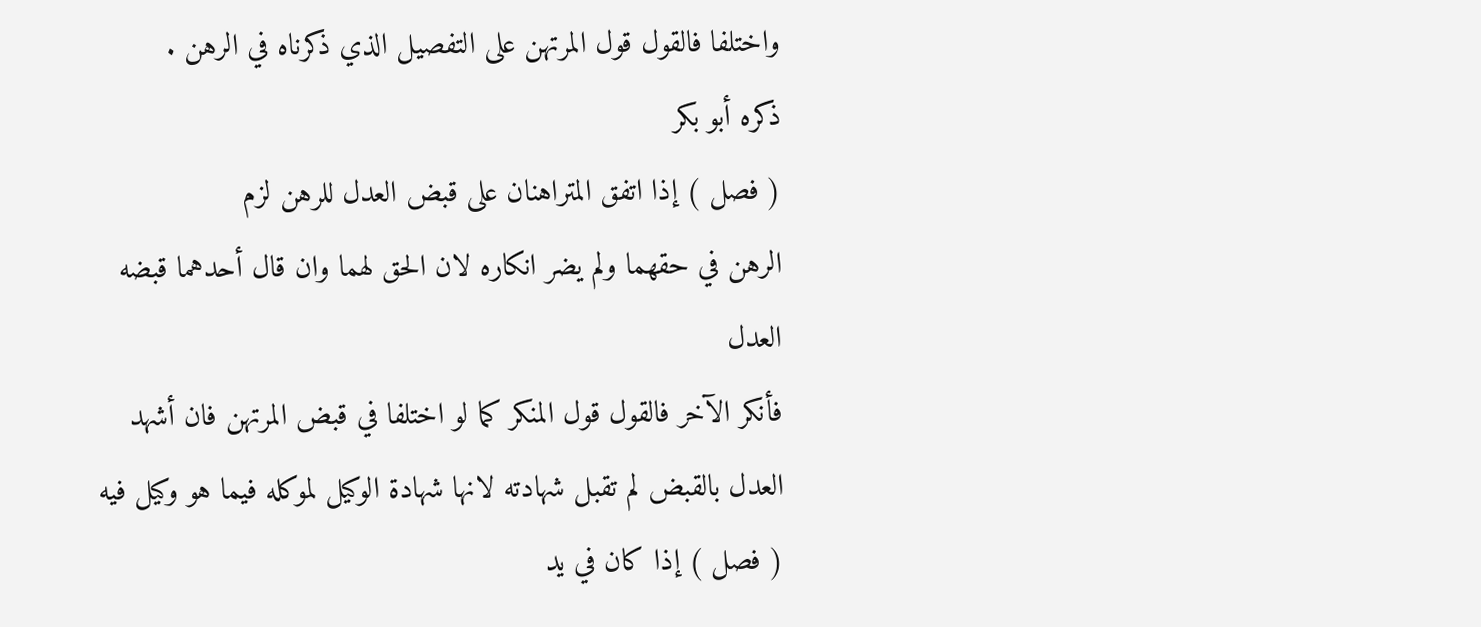واختلفا فالقول قول المرتهن على التفصيل الذي ذكرناه في الرهن .
ذكره أبو بكر
( فصل ) إذا اتفق المتراهنان على قبض العدل للرهن لزم
الرهن في حقهما ولم يضر انكاره لان الحق لهما وان قال أحدهما قبضه العدل
فأنكر الآخر فالقول قول المنكر كما لو اختلفا في قبض المرتهن فان أشهد
العدل بالقبض لم تقبل شهادته لانها شهادة الوكيل لموكله فيما هو وكيل فيه
( فصل ) إذا كان في يد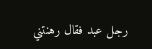رجل عبد فقال رهنتني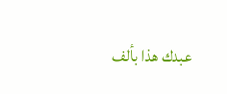عبدك هذا بألف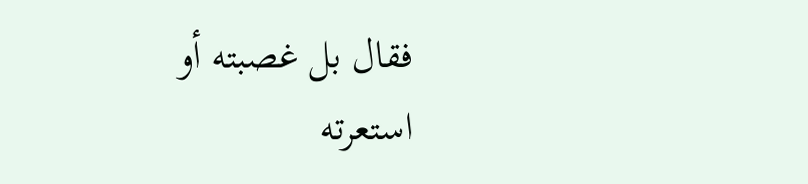فقال بل غصبته أو
استعرته